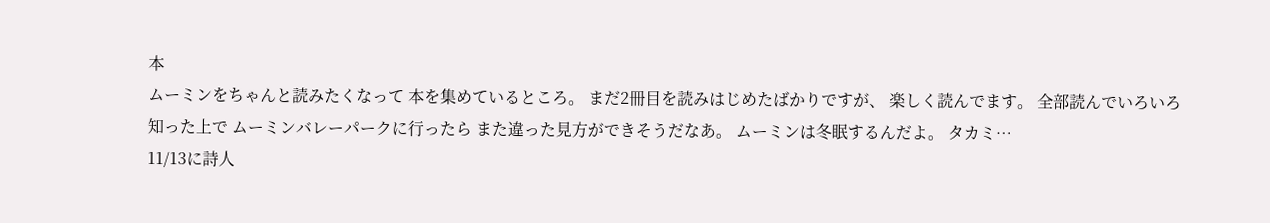本
ムーミンをちゃんと読みたくなって 本を集めているところ。 まだ2冊目を読みはじめたばかりですが、 楽しく読んでます。 全部読んでいろいろ知った上で ムーミンバレーパークに行ったら また違った見方ができそうだなあ。 ムーミンは冬眠するんだよ。 タカミ…
11/13に詩人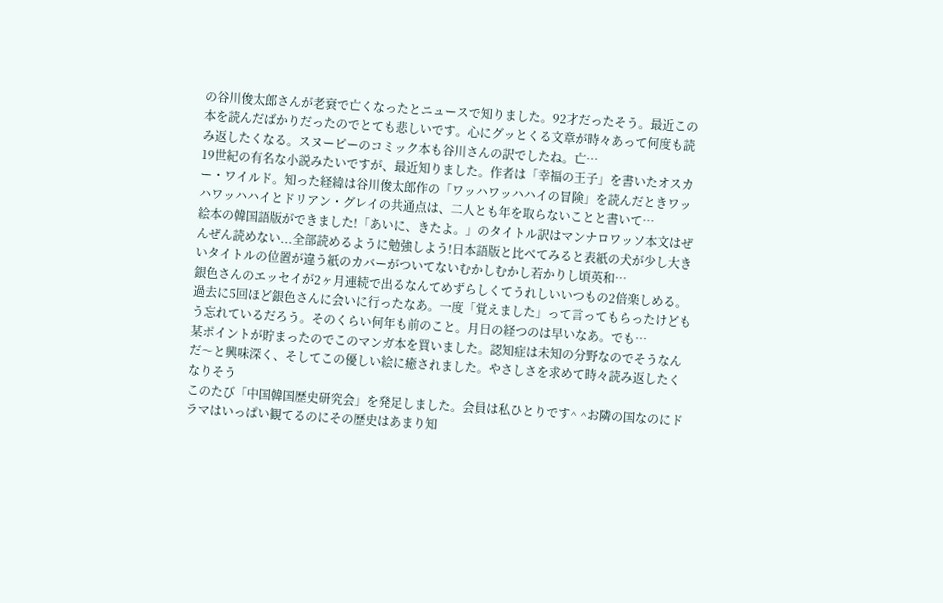の谷川俊太郎さんが老衰で亡くなったとニュースで知りました。92才だったそう。最近この本を読んだばかりだったのでとても悲しいです。心にグッとくる文章が時々あって何度も読み返したくなる。スヌーピーのコミック本も谷川さんの訳でしたね。亡…
19世紀の有名な小説みたいですが、最近知りました。作者は「幸福の王子」を書いたオスカー・ワイルド。知った経緯は谷川俊太郎作の「ワッハワッハハイの冒険」を読んだときワッハワッハハイとドリアン・グレイの共通点は、二人とも年を取らないことと書いて…
絵本の韓国語版ができました!「あいに、きたよ。」のタイトル訳はマンナロワッソ本文はぜんぜん読めない...全部読めるように勉強しよう!日本語版と比べてみると表紙の犬が少し大きいタイトルの位置が違う紙のカバーがついてないむかしむかし若かりし頃英和…
銀色さんのエッセイが2ヶ月連続で出るなんてめずらしくてうれしいいつもの2倍楽しめる。過去に5回ほど銀色さんに会いに行ったなあ。一度「覚えました」って言ってもらったけどもう忘れているだろう。そのくらい何年も前のこと。月日の経つのは早いなあ。でも…
某ポイントが貯まったのでこのマンガ本を買いました。認知症は未知の分野なのでそうなんだ〜と興味深く、そしてこの優しい絵に癒されました。やさしさを求めて時々読み返したくなりそう
このたび「中国韓国歴史研究会」を発足しました。会員は私ひとりです^ ^お隣の国なのにドラマはいっぱい観てるのにその歴史はあまり知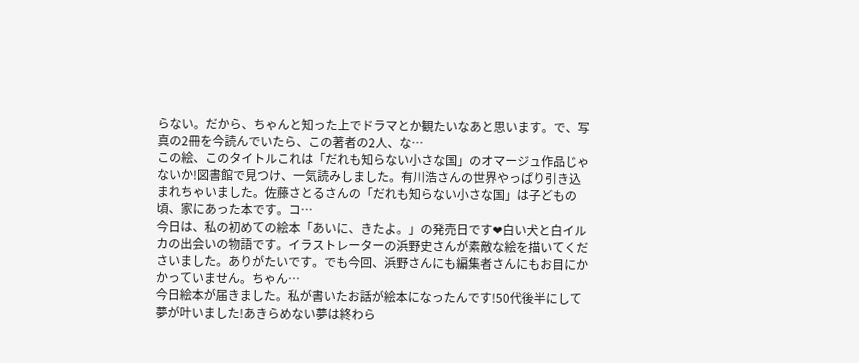らない。だから、ちゃんと知った上でドラマとか観たいなあと思います。で、写真の2冊を今読んでいたら、この著者の2人、な…
この絵、このタイトルこれは「だれも知らない小さな国」のオマージュ作品じゃないか!図書館で見つけ、一気読みしました。有川浩さんの世界やっぱり引き込まれちゃいました。佐藤さとるさんの「だれも知らない小さな国」は子どもの頃、家にあった本です。コ…
今日は、私の初めての絵本「あいに、きたよ。」の発売日です❤白い犬と白イルカの出会いの物語です。イラストレーターの浜野史さんが素敵な絵を描いてくださいました。ありがたいです。でも今回、浜野さんにも編集者さんにもお目にかかっていません。ちゃん…
今日絵本が届きました。私が書いたお話が絵本になったんです!50代後半にして夢が叶いました!あきらめない夢は終わら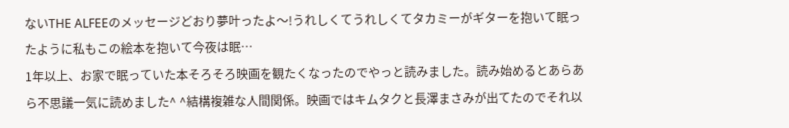ないTHE ALFEEのメッセージどおり夢叶ったよ〜!うれしくてうれしくてタカミーがギターを抱いて眠ったように私もこの絵本を抱いて今夜は眠…
1年以上、お家で眠っていた本そろそろ映画を観たくなったのでやっと読みました。読み始めるとあらあら不思議一気に読めました^ ^結構複雑な人間関係。映画ではキムタクと長澤まさみが出てたのでそれ以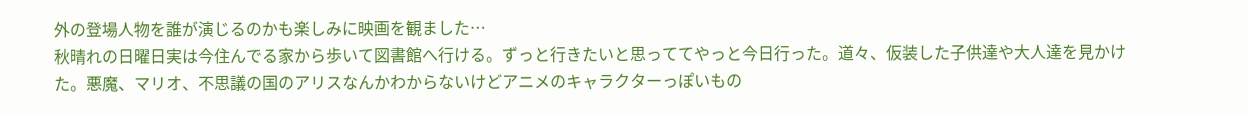外の登場人物を誰が演じるのかも楽しみに映画を観ました…
秋晴れの日曜日実は今住んでる家から歩いて図書館へ行ける。ずっと行きたいと思っててやっと今日行った。道々、仮装した子供達や大人達を見かけた。悪魔、マリオ、不思議の国のアリスなんかわからないけどアニメのキャラクターっぽいもの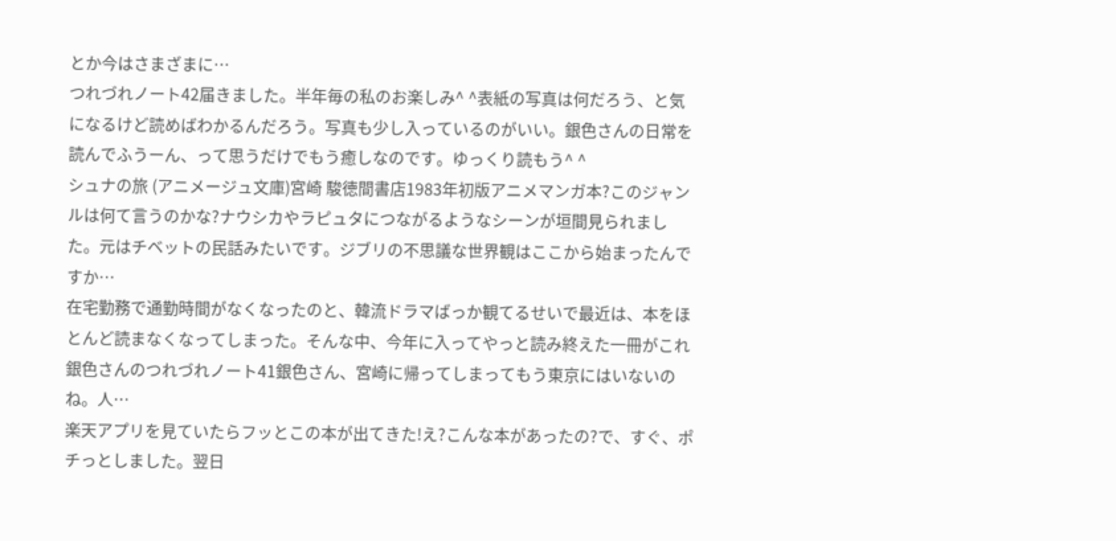とか今はさまざまに…
つれづれノート42届きました。半年毎の私のお楽しみ^ ^表紙の写真は何だろう、と気になるけど読めばわかるんだろう。写真も少し入っているのがいい。銀色さんの日常を読んでふうーん、って思うだけでもう癒しなのです。ゆっくり読もう^ ^
シュナの旅 (アニメージュ文庫)宮崎 駿徳間書店1983年初版アニメマンガ本?このジャンルは何て言うのかな?ナウシカやラピュタにつながるようなシーンが垣間見られました。元はチベットの民話みたいです。ジブリの不思議な世界観はここから始まったんですか…
在宅勤務で通勤時間がなくなったのと、韓流ドラマばっか観てるせいで最近は、本をほとんど読まなくなってしまった。そんな中、今年に入ってやっと読み終えた一冊がこれ銀色さんのつれづれノート41銀色さん、宮崎に帰ってしまってもう東京にはいないのね。人…
楽天アプリを見ていたらフッとこの本が出てきた!え?こんな本があったの?で、すぐ、ポチっとしました。翌日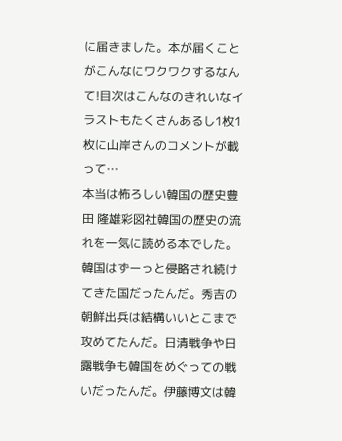に届きました。本が届くことがこんなにワクワクするなんて!目次はこんなのきれいなイラストもたくさんあるし1枚1枚に山岸さんのコメントが載って…
本当は怖ろしい韓国の歴史豊田 隆雄彩図社韓国の歴史の流れを一気に読める本でした。韓国はずーっと侵略され続けてきた国だったんだ。秀吉の朝鮮出兵は結構いいとこまで攻めてたんだ。日清戦争や日露戦争も韓国をめぐっての戦いだったんだ。伊藤博文は韓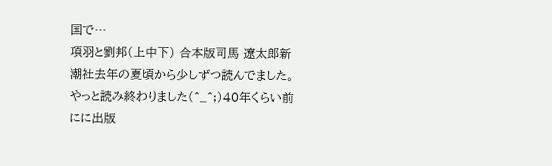国で…
項羽と劉邦(上中下) 合本版司馬 遼太郎新潮社去年の夏頃から少しずつ読んでました。やっと読み終わりました(^_^;)40年くらい前にに出版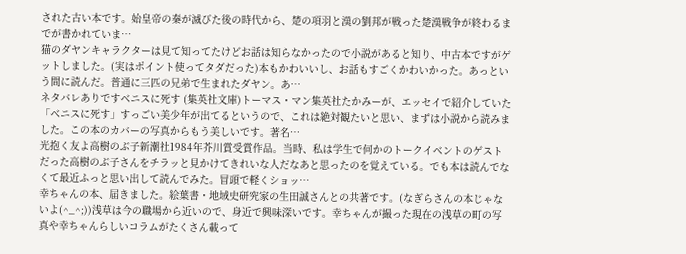された古い本です。始皇帝の秦が滅びた後の時代から、楚の項羽と漢の劉邦が戦った楚漢戦争が終わるまでが書かれていま…
猫のダヤンキャラクターは見て知ってたけどお話は知らなかったので小説があると知り、中古本ですがゲットしました。(実はポイント使ってタダだった)本もかわいいし、お話もすごくかわいかった。あっという間に読んだ。普通に三匹の兄弟で生まれたダヤン。あ…
ネタバレありですベニスに死す (集英社文庫)トーマス・マン集英社たかみーが、エッセイで紹介していた「ベニスに死す」すっごい美少年が出てるというので、これは絶対観たいと思い、まずは小説から読みました。この本のカバーの写真からもう美しいです。著名…
光抱く友よ高樹のぶ子新潮社1984年芥川賞受賞作品。当時、私は学生で何かのトークイベントのゲストだった高樹のぶ子さんをチラッと見かけてきれいな人だなあと思ったのを覚えている。でも本は読んでなくて最近ふっと思い出して読んでみた。冒頭で軽くショッ…
幸ちゃんの本、届きました。絵葉書・地域史研究家の生田誠さんとの共著です。(なぎらさんの本じゃないよ(^_^;))浅草は今の職場から近いので、身近で興味深いです。幸ちゃんが撮った現在の浅草の町の写真や幸ちゃんらしいコラムがたくさん載って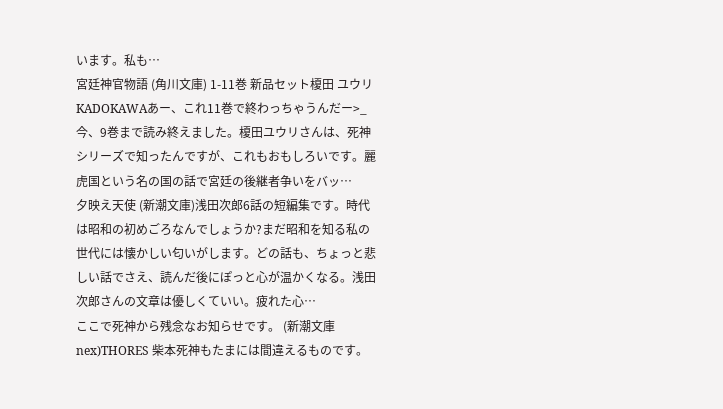います。私も…
宮廷神官物語 (角川文庫) 1-11巻 新品セット榎田 ユウリKADOKAWAあー、これ11巻で終わっちゃうんだー>_今、9巻まで読み終えました。榎田ユウリさんは、死神シリーズで知ったんですが、これもおもしろいです。麗虎国という名の国の話で宮廷の後継者争いをバッ…
夕映え天使 (新潮文庫)浅田次郎6話の短編集です。時代は昭和の初めごろなんでしょうか?まだ昭和を知る私の世代には懐かしい匂いがします。どの話も、ちょっと悲しい話でさえ、読んだ後にぽっと心が温かくなる。浅田次郎さんの文章は優しくていい。疲れた心…
ここで死神から残念なお知らせです。 (新潮文庫nex)THORES 柴本死神もたまには間違えるものです。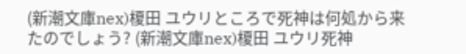(新潮文庫nex)榎田 ユウリところで死神は何処から来たのでしょう? (新潮文庫nex)榎田 ユウリ死神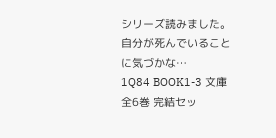シリーズ読みました。自分が死んでいることに気づかな…
1Q84 BOOK1-3 文庫 全6巻 完結セッ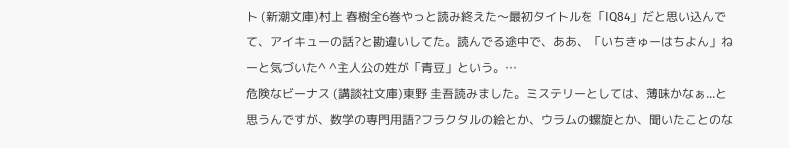ト (新潮文庫)村上 春樹全6巻やっと読み終えた〜最初タイトルを「IQ84」だと思い込んでて、アイキューの話?と勘違いしてた。読んでる途中で、ああ、「いちきゅーはちよん」ねーと気づいた^ ^主人公の姓が「青豆」という。…
危険なビーナス (講談社文庫)東野 圭吾読みました。ミステリーとしては、薄味かなぁ...と思うんですが、数学の専門用語?フラクタルの絵とか、ウラムの螺旋とか、聞いたことのな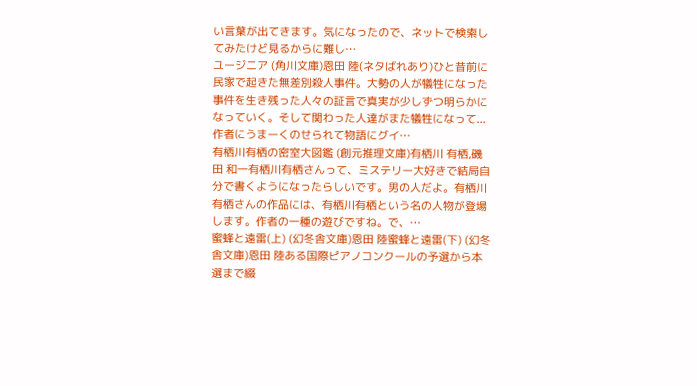い言葉が出てきます。気になったので、ネットで検索してみたけど見るからに難し…
ユージニア (角川文庫)恩田 陸(ネタばれあり)ひと昔前に民家で起きた無差別殺人事件。大勢の人が犠牲になった事件を生き残った人々の証言で真実が少しずつ明らかになっていく。そして関わった人達がまた犠牲になって...作者にうまーくのせられて物語にグイ…
有栖川有栖の密室大図鑑 (創元推理文庫)有栖川 有栖,磯田 和一有栖川有栖さんって、ミステリー大好きで結局自分で書くようになったらしいです。男の人だよ。有栖川有栖さんの作品には、有栖川有栖という名の人物が登場します。作者の一種の遊びですね。で、…
蜜蜂と遠雷(上) (幻冬舎文庫)恩田 陸蜜蜂と遠雷(下) (幻冬舎文庫)恩田 陸ある国際ピアノコンクールの予選から本選まで綴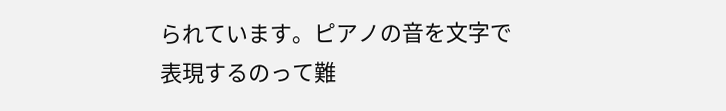られています。ピアノの音を文字で表現するのって難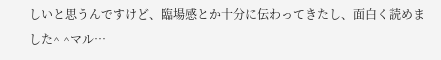しいと思うんですけど、臨場感とか十分に伝わってきたし、面白く読めました^ ^マル…